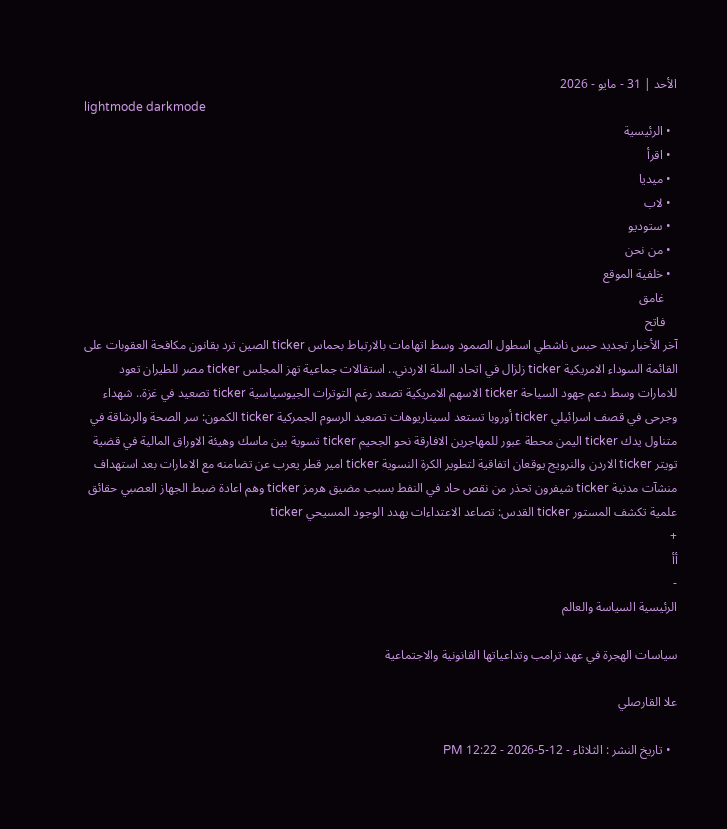الأحد | 31 - مايو - 2026
lightmode darkmode
  • الرئيسية
  • اقرأ
  • ميديا
  • لاب
  • ستوديو
  • من نحن
  • خلفية الموقع
    غامق
    فاتح
آخر الأخبار تجديد حبس ناشطي اسطول الصمود وسط اتهامات بالارتباط بحماس ticker الصين ترد بقانون مكافحة العقوبات على القائمة السوداء الامريكية ticker زلزال في اتحاد السلة الاردني.. استقالات جماعية تهز المجلس ticker مصر للطيران تعود للامارات وسط دعم جهود السياحة ticker الاسهم الامريكية تصعد رغم التوترات الجيوسياسية ticker تصعيد في غزة.. شهداء وجرحى في قصف اسرائيلي ticker أوروبا تستعد لسيناريوهات تصعيد الرسوم الجمركية ticker الكمون: سر الصحة والرشاقة في متناول يدك ticker اليمن محطة عبور للمهاجرين الافارقة نحو الجحيم ticker تسوية بين ماسك وهيئة الاوراق المالية في قضية تويتر ticker الاردن والنرويج يوقعان اتفاقية لتطوير الكرة النسوية ticker امير قطر يعرب عن تضامنه مع الامارات بعد استهداف منشآت مدنية ticker شيفرون تحذر من نقص حاد في النفط بسبب مضيق هرمز ticker وهم اعادة ضبط الجهاز العصبي حقائق علمية تكشف المستور ticker القدس: تصاعد الاعتداءات يهدد الوجود المسيحي ticker
+
أأ
-
الرئيسية السياسة والعالم

سياسات الهجرة في عهد ترامب وتداعياتها القانونية والاجتماعية

علا القارصلي

  • تاريخ النشر : الثلاثاء - 12-5-2026 - 12:22 PM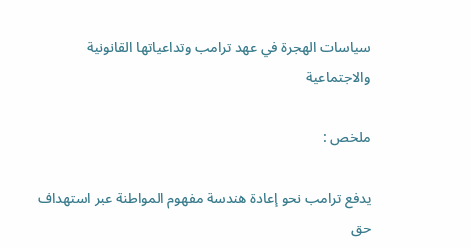سياسات الهجرة في عهد ترامب وتداعياتها القانونية والاجتماعية

ملخص :

يدفع ترامب نحو إعادة هندسة مفهوم المواطنة عبر استهداف حق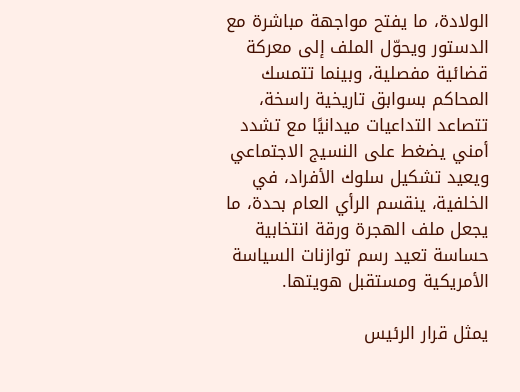الولادة، ما يفتح مواجهة مباشرة مع الدستور ويحوّل الملف إلى معركة قضائية مفصلية، وبينما تتمسك المحاكم بسوابق تاريخية راسخة، تتصاعد التداعيات ميدانيًا مع تشدد أمني يضغط على النسيج الاجتماعي ويعيد تشكيل سلوك الأفراد، في الخلفية، ينقسم الرأي العام بحدة، ما يجعل ملف الهجرة ورقة انتخابية حساسة تعيد رسم توازنات السياسة الأمريكية ومستقبل هويتها.

يمثل قرار الرئيس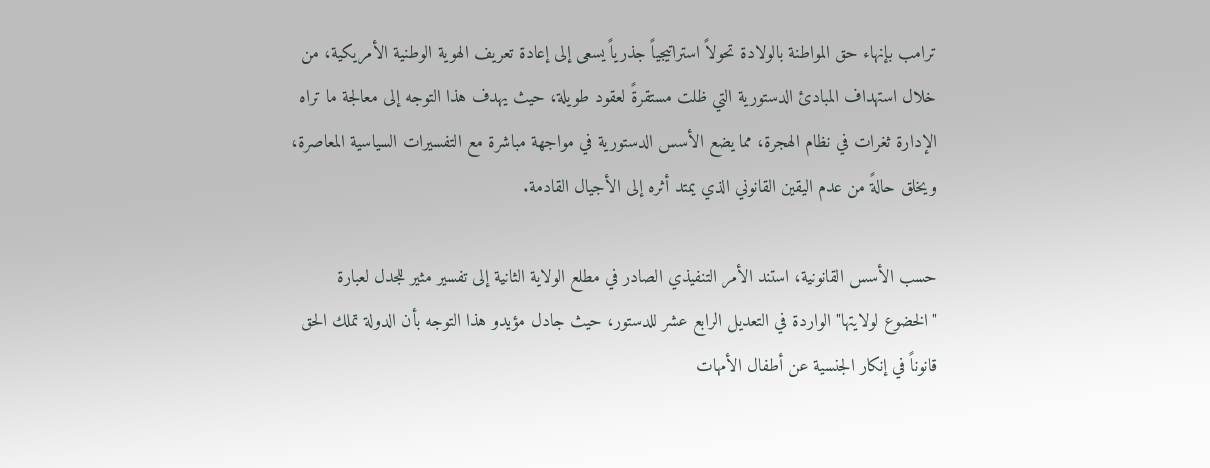ترامب بإنهاء حق المواطنة بالولادة تحولاً استراتيجياً جذرياً يسعى إلى إعادة تعريف الهوية الوطنية الأمريكية، من خلال استهداف المبادئ الدستورية التي ظلت مستقرةً لعقود طويلة، حيث يهدف هذا التوجه إلى معالجة ما تراه الإدارة ثغرات في نظام الهجرة، مما يضع الأسس الدستورية في مواجهة مباشرة مع التفسيرات السياسية المعاصرة، ويخلق حالةً من عدم اليقين القانوني الذي يمتد أثره إلى الأجيال القادمة.

حسب الأسس القانونية، استند الأمر التنفيذي الصادر في مطلع الولاية الثانية إلى تفسير مثير للجدل لعبارة "الخضوع لولايتها" الواردة في التعديل الرابع عشر للدستور، حيث جادل مؤيدو هذا التوجه بأن الدولة تملك الحق قانوناً في إنكار الجنسية عن أطفال الأمهات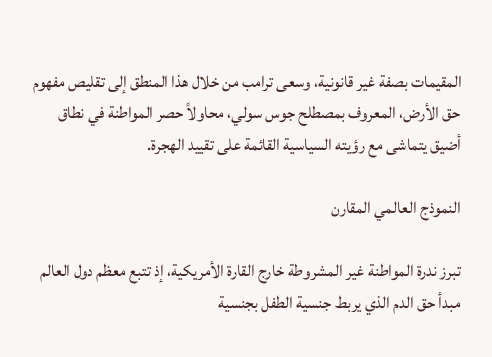المقيمات بصفة غير قانونية، وسعى ترامب من خلال هذا المنطق إلى تقليص مفهوم حق الأرض، المعروف بمصطلح جوس سولي، محاولاً حصر المواطنة في نطاق أضيق يتماشى مع رؤيته السياسية القائمة على تقييد الهجرة.

النموذج العالمي المقارن

تبرز ندرة المواطنة غير المشروطة خارج القارة الأمريكية، إذ تتبع معظم دول العالم مبدأ حق الدم الذي يربط جنسية الطفل بجنسية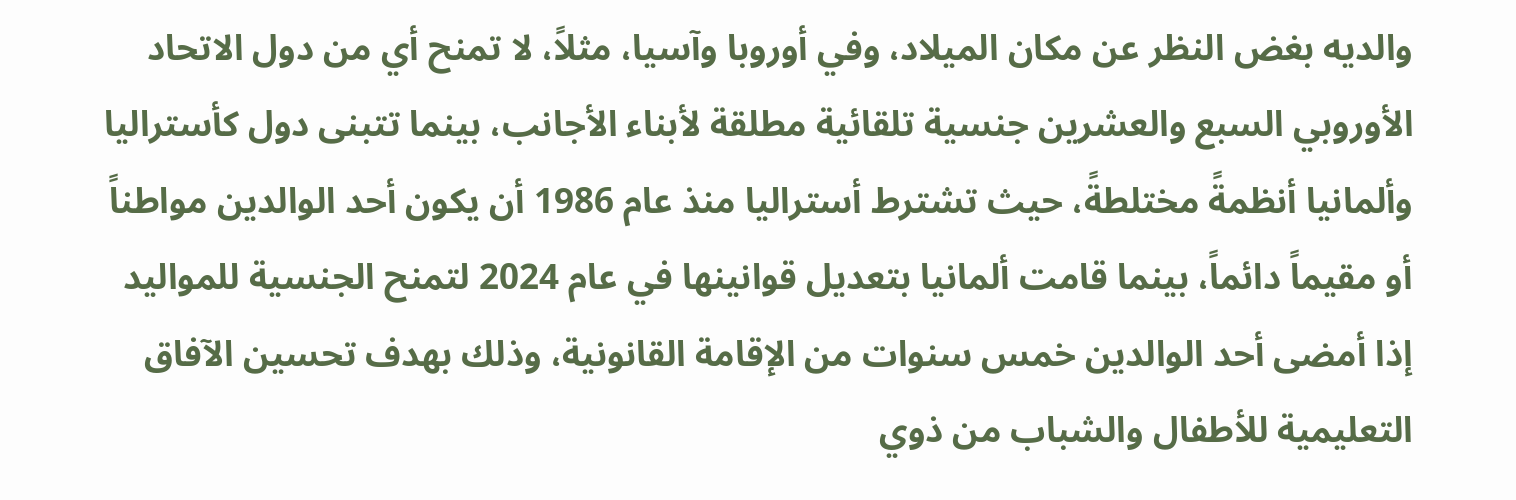والديه بغض النظر عن مكان الميلاد، وفي أوروبا وآسيا، مثلاً، لا تمنح أي من دول الاتحاد الأوروبي السبع والعشرين جنسية تلقائية مطلقة لأبناء الأجانب، بينما تتبنى دول كأستراليا وألمانيا أنظمةً مختلطةً، حيث تشترط أستراليا منذ عام 1986 أن يكون أحد الوالدين مواطناً أو مقيماً دائماً، بينما قامت ألمانيا بتعديل قوانينها في عام 2024 لتمنح الجنسية للمواليد إذا أمضى أحد الوالدين خمس سنوات من الإقامة القانونية، وذلك بهدف تحسين الآفاق التعليمية للأطفال والشباب من ذوي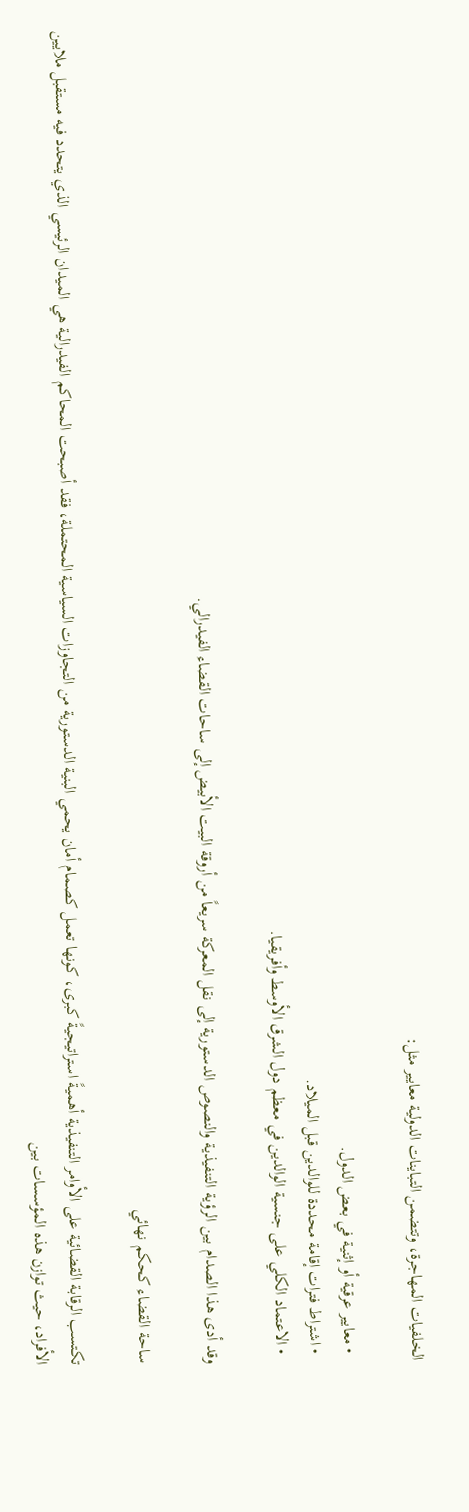الخلفيات المهاجرة، وتتضمن التباينات الدولية معايير مثل:

  • معايير عرقية أو إثنية في بعض الدول.
  • اشتراط فترات إقامة محددة للوالدين قبل الميلاد.
  • الاعتماد الكلي على جنسية الوالدين في معظم دول الشرق الأوسط وأفريقيا.

وقد أدى هذا الصدام بين الرؤية التنفيذية والنصوص الدستورية إلى نقل المعركة سريعاً من أروقة البيت الأبيض إلى ساحات القضاء الفيدرالي.

ساحة القضاء كحكم نهائي

تكتسب الرقابة القضائية على الأوامر التنفيذية أهميةً استراتيجيةً كبرى، كونها تعمل كصمام أمان يحمي البنية الدستورية من التجاوزات السياسية المحتملة، فقد أصبحت المحاكم الفيدرالية هي الميدان الرئيسي الذي يتحدد فيه مستقبل ملايين الأفراد، حيث توازن هذه المؤسسات بين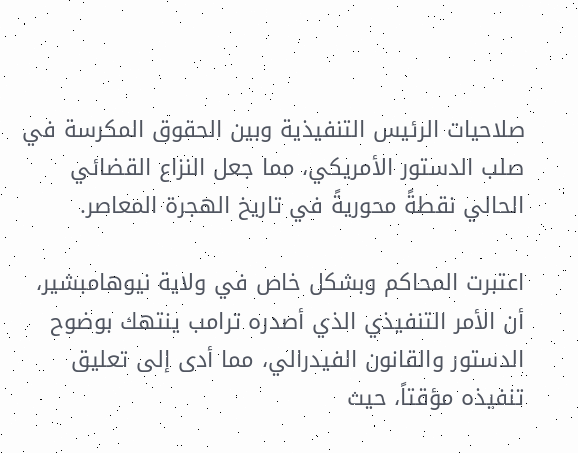صلاحيات الرئيس التنفيذية وبين الحقوق المكرسة في صلب الدستور الأمريكي، مما جعل النزاع القضائي الحالي نقطةً محوريةً في تاريخ الهجرة المعاصر.

اعتبرت المحاكم وبشكل خاص في ولاية نيوهامبشير، أن الأمر التنفيذي الذي أصدره ترامب ينتهك بوضوح الدستور والقانون الفيدرالي، مما أدى إلى تعليق تنفيذه مؤقتاً، حيث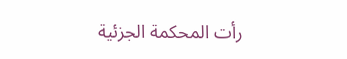رأت المحكمة الجزئية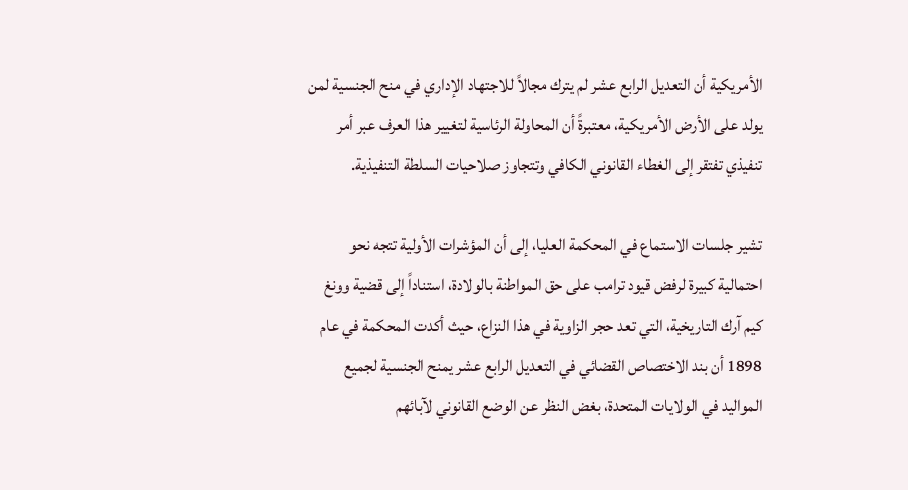الأمريكية أن التعديل الرابع عشر لم يترك مجالاً للاجتهاد الإداري في منح الجنسية لمن يولد على الأرض الأمريكية، معتبرةً أن المحاولة الرئاسية لتغيير هذا العرف عبر أمر تنفيذي تفتقر إلى الغطاء القانوني الكافي وتتجاوز صلاحيات السلطة التنفيذية.

تشير جلسات الاستماع في المحكمة العليا، إلى أن المؤشرات الأولية تتجه نحو احتمالية كبيرة لرفض قيود ترامب على حق المواطنة بالولادة، استناداً إلى قضية وونغ كيم آرك التاريخية، التي تعد حجر الزاوية في هذا النزاع، حيث أكدت المحكمة في عام 1898 أن بند الاختصاص القضائي في التعديل الرابع عشر يمنح الجنسية لجميع المواليد في الولايات المتحدة، بغض النظر عن الوضع القانوني لآبائهم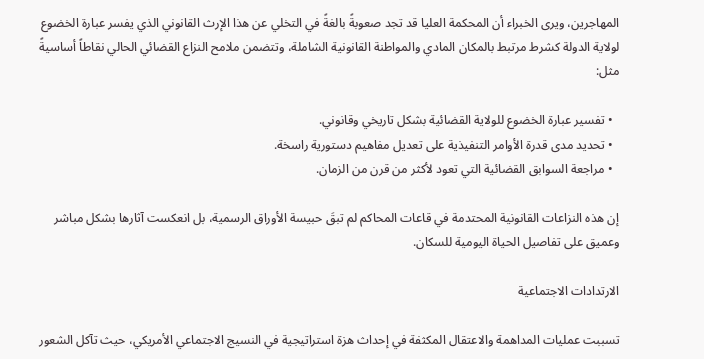المهاجرين، ويرى الخبراء أن المحكمة العليا قد تجد صعوبةً بالغةً في التخلي عن هذا الإرث القانوني الذي يفسر عبارة الخضوع لولاية الدولة كشرط مرتبط بالمكان المادي والمواطنة القانونية الشاملة، وتتضمن ملامح النزاع القضائي الحالي نقاطاً أساسيةً مثل:

  • تفسير عبارة الخضوع للولاية القضائية بشكل تاريخي وقانوني.
  • تحديد مدى قدرة الأوامر التنفيذية على تعديل مفاهيم دستورية راسخة.
  • مراجعة السوابق القضائية التي تعود لأكثر من قرن من الزمان.

إن هذه النزاعات القانونية المحتدمة في قاعات المحاكم لم تبقَ حبيسة الأوراق الرسمية، بل انعكست آثارها بشكل مباشر وعميق على تفاصيل الحياة اليومية للسكان.

الارتدادات الاجتماعية

تسببت عمليات المداهمة والاعتقال المكثفة في إحداث هزة استراتيجية في النسيج الاجتماعي الأمريكي، حيث تآكل الشعور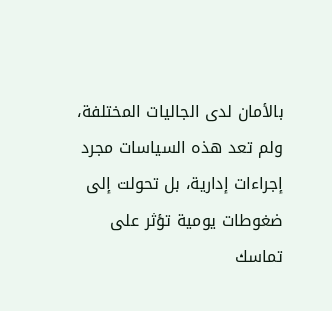بالأمان لدى الجاليات المختلفة، ولم تعد هذه السياسات مجرد إجراءات إدارية، بل تحولت إلى ضغوطات يومية تؤثر على تماسك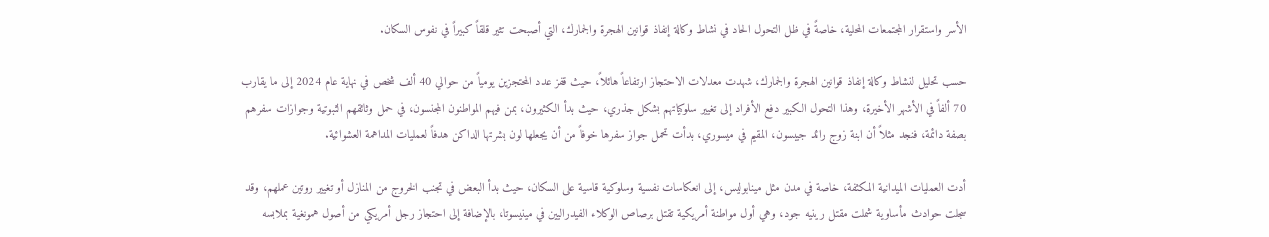الأسر واستقرار المجتمعات المحلية، خاصةً في ظل التحول الحاد في نشاط وكالة إنفاذ قوانين الهجرة والجمارك، التي أصبحت تثير قلقاً كبيراً في نفوس السكان.

حسب تحليل لنشاط وكالة إنفاذ قوانين الهجرة والجمارك، شهدت معدلات الاحتجاز ارتفاعاً هائلاً، حيث قفز عدد المحتجزين يومياً من حوالي 40 ألف شخص في نهاية عام 2024 إلى ما يقارب 70 ألفاً في الأشهر الأخيرة، وهذا التحول الكبير دفع الأفراد إلى تغيير سلوكياتهم بشكل جذري، حيث بدأ الكثيرون، بمن فيهم المواطنون المجنسون، في حمل وثائقهم الثبوتية وجوازات سفرهم بصفة دائمة، فنجد مثلاً أن ابنة زوج رائد جيبسون، المقيم في ميسوري، بدأت تحمل جواز سفرها خوفاً من أن يجعلها لون بشرتها الداكن هدفاً لعمليات المداهمة العشوائية.

أدت العمليات الميدانية المكثفة، خاصة في مدن مثل مينابوليس، إلى انعكاسات نفسية وسلوكية قاسية على السكان، حيث بدأ البعض في تجنب الخروج من المنازل أو تغيير روتين عملهم، وقد سجلت حوادث مأساوية شملت مقتل رينيه جود، وهي أول مواطنة أمريكية تقتل برصاص الوكلاء الفيدراليين في مينيسوتا، بالإضافة إلى احتجاز رجل أمريكي من أصول همونغية بملابسه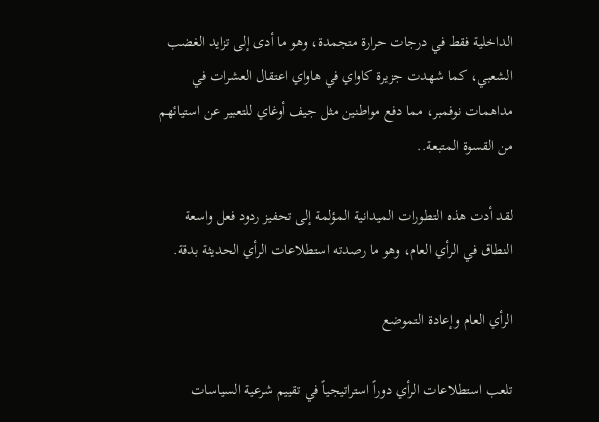الداخلية فقط في درجات حرارة متجمدة، وهو ما أدى إلى تزايد الغضب الشعبي، كما شهدت جزيرة كاواي في هاواي اعتقال العشرات في مداهمات نوفمبر، مما دفع مواطنين مثل جيف أوغاي للتعبير عن استيائهم من القسوة المتبعة..

لقد أدت هذه التطورات الميدانية المؤلمة إلى تحفيز ردود فعل واسعة النطاق في الرأي العام، وهو ما رصدته استطلاعات الرأي الحديثة بدقة.

الرأي العام وإعادة التموضع

تلعب استطلاعات الرأي دوراً استراتيجياً في تقييم شرعية السياسات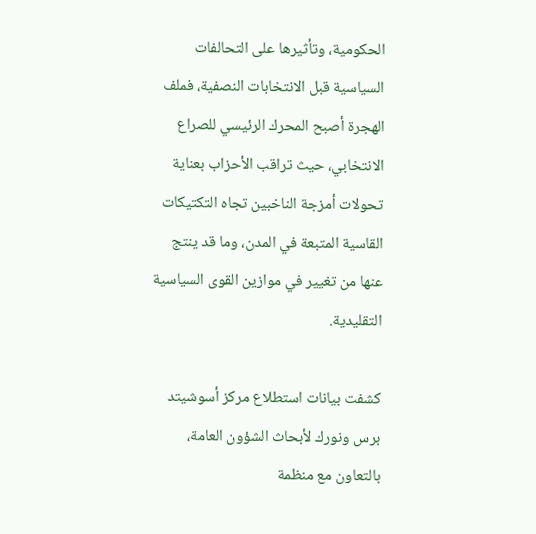الحكومية، وتأثيرها على التحالفات السياسية قبل الانتخابات النصفية، فملف الهجرة أصبح المحرك الرئيسي للصراع الانتخابي، حيث تراقب الأحزاب بعناية تحولات أمزجة الناخبين تجاه التكتيكات القاسية المتبعة في المدن، وما قد ينتج عنها من تغيير في موازين القوى السياسية التقليدية.

كشفت بيانات استطلاع مركز أسوشيتد برس ونورك لأبحاث الشؤون العامة، بالتعاون مع منظمة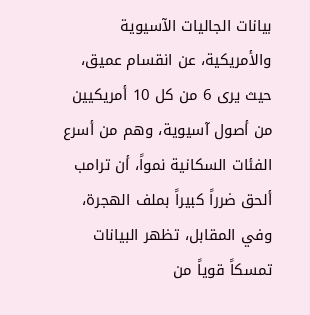بيانات الجاليات الآسيوية والأمريكية، عن انقسام عميق، حيث يرى 6 من كل 10 أمريكيين من أصول آسيوية، وهم من أسرع الفئات السكانية نمواً، أن ترامب ألحق ضرراً كبيراً بملف الهجرة، وفي المقابل، تظهر البيانات تمسكاً قوياً من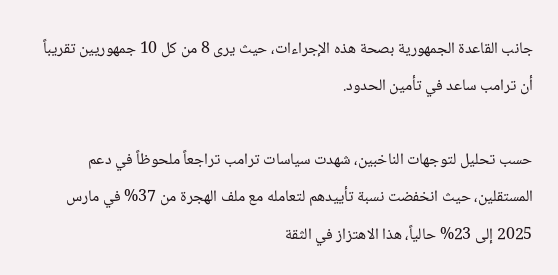جانب القاعدة الجمهورية بصحة هذه الإجراءات، حيث يرى 8 من كل 10 جمهوريين تقريباً أن ترامب ساعد في تأمين الحدود.

حسب تحليل لتوجهات الناخبين، شهدت سياسات ترامب تراجعاً ملحوظاً في دعم المستقلين، حيث انخفضت نسبة تأييدهم لتعامله مع ملف الهجرة من 37% في مارس 2025 إلى 23% حالياً، هذا الاهتزاز في الثقة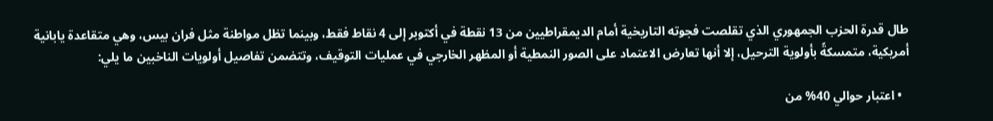طال قدرة الحزب الجمهوري الذي تقلصت فجوته التاريخية أمام الديمقراطيين من 13 نقطة في أكتوبر إلى 4 نقاط فقط، وبينما تظل مواطنة مثل فران بيس، وهي متقاعدة يابانية أمريكية، متمسكةً بأولوية الترحيل، إلا أنها تعارض الاعتماد على الصور النمطية أو المظهر الخارجي في عمليات التوقيف، وتتضمن تفاصيل أولويات الناخبين ما يلي:

  • اعتبار حوالي 40% من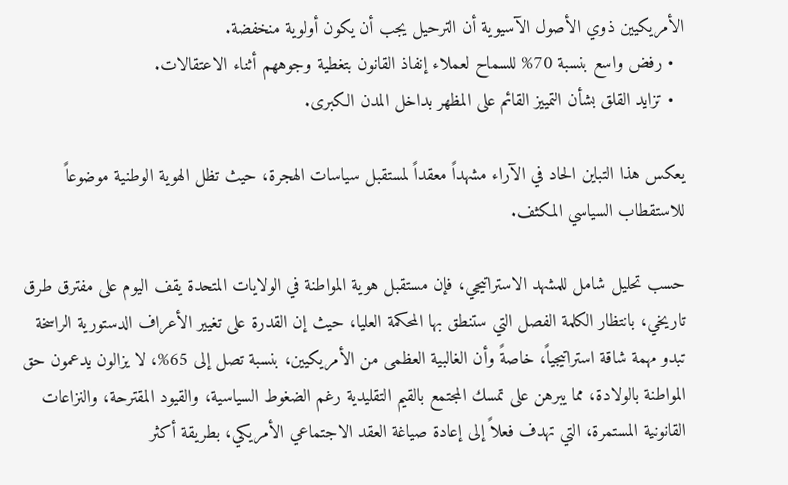الأمريكيين ذوي الأصول الآسيوية أن الترحيل يجب أن يكون أولوية منخفضة.
  • رفض واسع بنسبة 70% للسماح لعملاء إنفاذ القانون بتغطية وجوههم أثناء الاعتقالات.
  • تزايد القلق بشأن التمييز القائم على المظهر بداخل المدن الكبرى.

يعكس هذا التباين الحاد في الآراء مشهداً معقداً لمستقبل سياسات الهجرة، حيث تظل الهوية الوطنية موضوعاً للاستقطاب السياسي المكثف.

حسب تحليل شامل للمشهد الاستراتيجي، فإن مستقبل هوية المواطنة في الولايات المتحدة يقف اليوم على مفترق طرق تاريخي، بانتظار الكلمة الفصل التي ستنطق بها المحكمة العليا، حيث إن القدرة على تغيير الأعراف الدستورية الراسخة تبدو مهمة شاقة استراتيجياً، خاصةً وأن الغالبية العظمى من الأمريكيين، بنسبة تصل إلى 65%، لا يزالون يدعمون حق المواطنة بالولادة، مما يبرهن على تمسك المجتمع بالقيم التقليدية رغم الضغوط السياسية، والقيود المقترحة، والنزاعات القانونية المستمرة، التي تهدف فعلاً إلى إعادة صياغة العقد الاجتماعي الأمريكي، بطريقة أكثر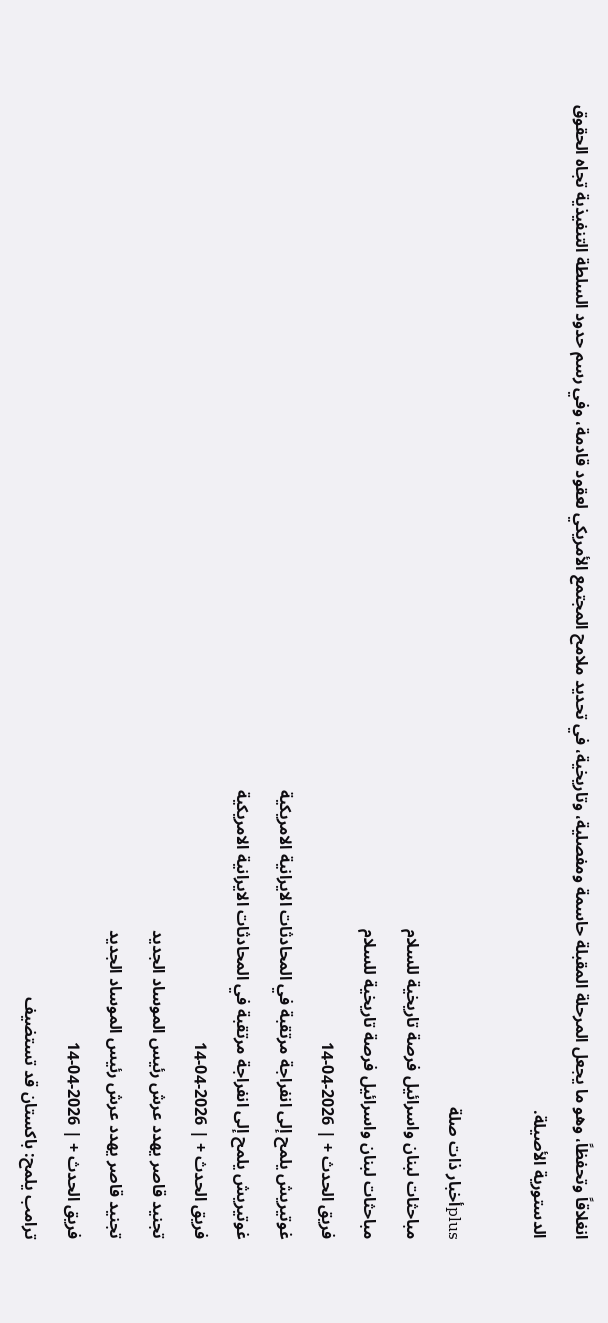انغلاقاً وتحفظاً، وهو ما يجعل المرحلة المقبلة حاسمة ومفصلية، وتاريخية، في تحديد ملامح المجتمع الأمريكي لعقود قادمة، وفي رسم حدود السلطة التنفيذية تجاه الحقوق الدستورية الأصيلة.

plusأخبار ذات صلة
مباحثات لبنان واسرائيل فرصة تاريخية للسلام
مباحثات لبنان واسرائيل فرصة تاريخية للسلام
فريق الحدث + | 2026-04-14
غوتيريش يلمح إلى انفراجة مرتقبة في المحادثات الايرانية الامريكية
غوتيريش يلمح إلى انفراجة مرتقبة في المحادثات الايرانية الامريكية
فريق الحدث + | 2026-04-14
تجنيد قاصر يهدد عرش رئيس الموساد الجديد
تجنيد قاصر يهدد عرش رئيس الموساد الجديد
فريق الحدث + | 2026-04-14
ترامب يلمح: باكستان قد تستضيف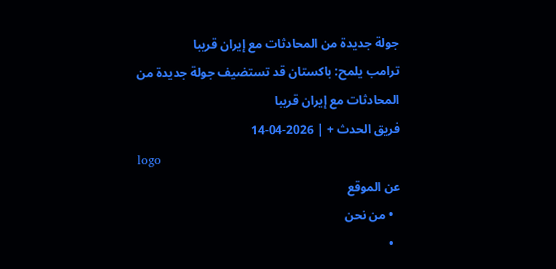جولة جديدة من المحادثات مع إيران قريبا
ترامب يلمح: باكستان قد تستضيف جولة جديدة من المحادثات مع إيران قريبا
فريق الحدث + | 2026-04-14
logo
عن الموقع
  • من نحن
  •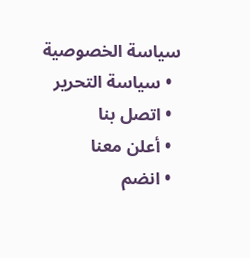سياسة الخصوصية
  • سياسة التحرير
  • اتصل بنا
  • أعلن معنا
  • انضم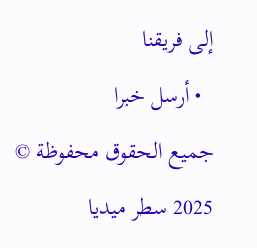إلى فريقنا
  • أرسل خبرا
جميع الحقوق محفوظة © 2025 سطر ميديا